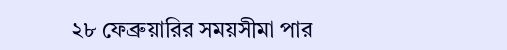২৮ ফেব্রুয়ারির সময়সীমা পার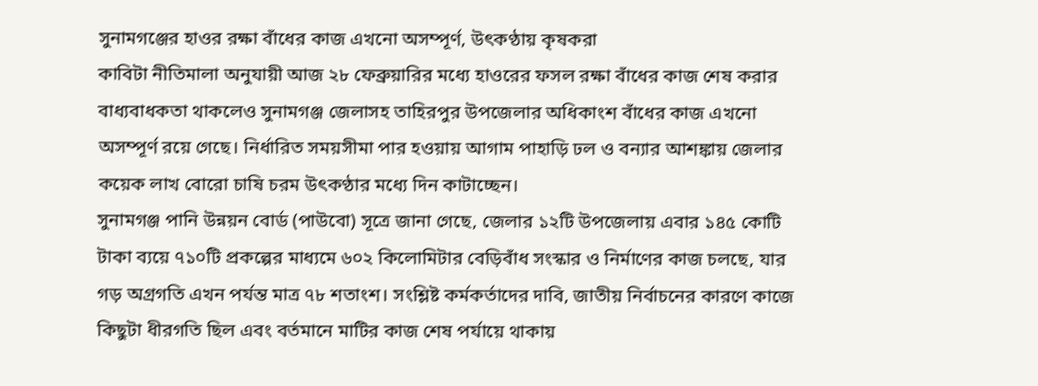সুনামগঞ্জের হাওর রক্ষা বাঁধের কাজ এখনো অসম্পূর্ণ, উৎকণ্ঠায় কৃষকরা
কাবিটা নীতিমালা অনুযায়ী আজ ২৮ ফেব্রুয়ারির মধ্যে হাওরের ফসল রক্ষা বাঁধের কাজ শেষ করার বাধ্যবাধকতা থাকলেও সুনামগঞ্জ জেলাসহ তাহিরপুর উপজেলার অধিকাংশ বাঁধের কাজ এখনো অসম্পূর্ণ রয়ে গেছে। নির্ধারিত সময়সীমা পার হওয়ায় আগাম পাহাড়ি ঢল ও বন্যার আশঙ্কায় জেলার কয়েক লাখ বোরো চাষি চরম উৎকণ্ঠার মধ্যে দিন কাটাচ্ছেন।
সুনামগঞ্জ পানি উন্নয়ন বোর্ড (পাউবো) সূত্রে জানা গেছে, জেলার ১২টি উপজেলায় এবার ১৪৫ কোটি টাকা ব্যয়ে ৭১০টি প্রকল্পের মাধ্যমে ৬০২ কিলোমিটার বেড়িবাঁধ সংস্কার ও নির্মাণের কাজ চলছে, যার গড় অগ্রগতি এখন পর্যন্ত মাত্র ৭৮ শতাংশ। সংশ্লিষ্ট কর্মকর্তাদের দাবি, জাতীয় নির্বাচনের কারণে কাজে কিছুটা ধীরগতি ছিল এবং বর্তমানে মাটির কাজ শেষ পর্যায়ে থাকায়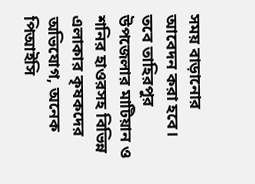সময় বাড়ানোর আবেদন করা হবে। তবে তাহিরপুর উপজেলার মাটিয়ান ও শনির হাওরসহ বিভিন্ন এলাকার কৃষকদের অভিযোগ, অনেক পিআইসি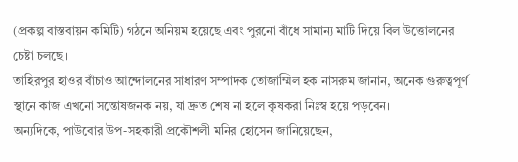(প্রকল্প বাস্তবায়ন কমিটি) গঠনে অনিয়ম হয়েছে এবং পুরনো বাঁধে সামান্য মাটি দিয়ে বিল উত্তোলনের চেষ্টা চলছে।
তাহিরপুর হাওর বাঁচাও আন্দোলনের সাধারণ সম্পাদক তোজাম্মিল হক নাসরুম জানান, অনেক গুরুত্বপূর্ণ স্থানে কাজ এখনো সন্তোষজনক নয়, যা দ্রুত শেষ না হলে কৃষকরা নিঃস্ব হয়ে পড়বেন।
অন্যদিকে, পাউবোর উপ-সহকারী প্রকৌশলী মনির হোসেন জানিয়েছেন,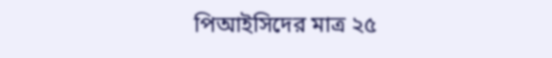পিআইসিদের মাত্র ২৫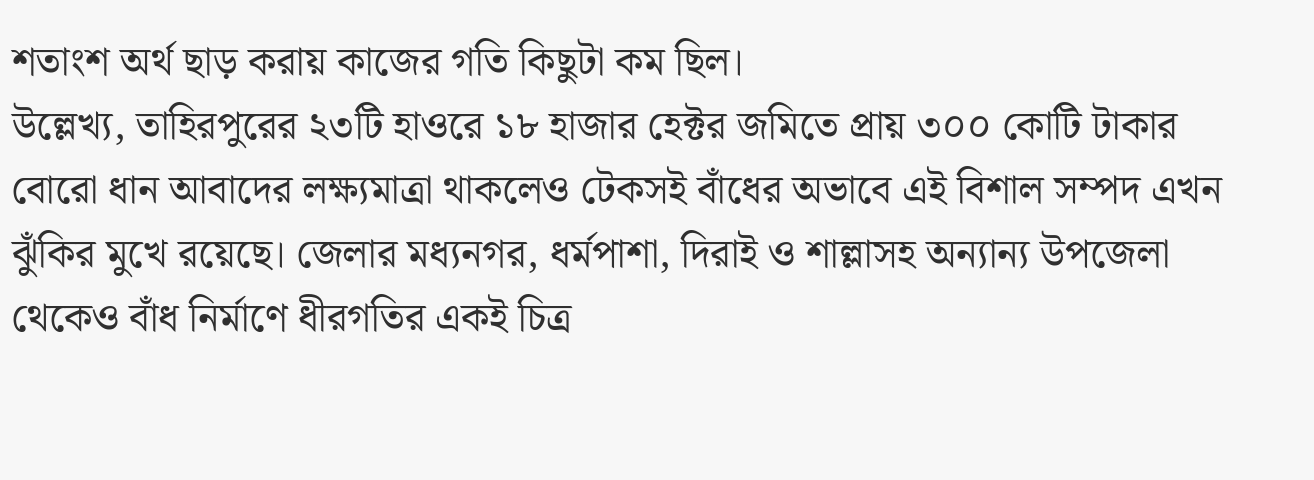শতাংশ অর্থ ছাড় করায় কাজের গতি কিছুটা কম ছিল।
উল্লেখ্য, তাহিরপুরের ২৩টি হাওরে ১৮ হাজার হেক্টর জমিতে প্রায় ৩০০ কোটি টাকার বোরো ধান আবাদের লক্ষ্যমাত্রা থাকলেও টেকসই বাঁধের অভাবে এই বিশাল সম্পদ এখন ঝুঁকির মুখে রয়েছে। জেলার মধ্যনগর, ধর্মপাশা, দিরাই ও শাল্লাসহ অন্যান্য উপজেলা থেকেও বাঁধ নির্মাণে ধীরগতির একই চিত্র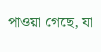পাওয়া গেছে, যা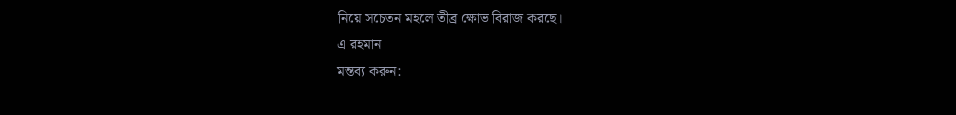নিয়ে সচেতন মহলে তীব্র ক্ষোভ বিরাজ করছে।
এ রহমান
মন্তব্য করুন: